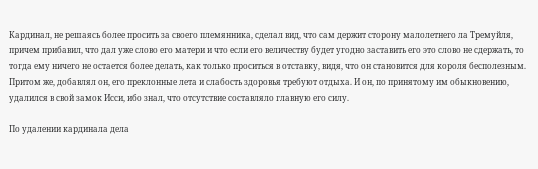Кардинал, не решаясь более просить за своего племянника, сделал вид, что сам держит сторону малолетнего ла Тремуйля, причем прибавил, что дал уже слово его матери и что если его величеству будет угодно заставить его это слово не сдержать, то тогда ему ничего не остается более делать, как только проситься в отставку, видя, что он становится для короля бесполезным. Притом же, добавлял он, его преклонные лета и слабость здоровья требуют отдыха. И он, по принятому им обыкновению, удалился в свой замок Исси, ибо знал, что отсутствие составляло главную его силу.

По удалении кардинала дела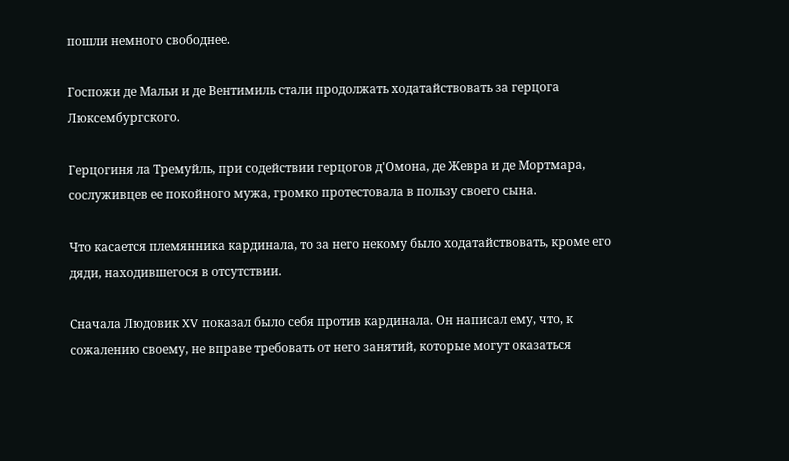пошли немного свободнее.

Госпожи де Мальи и де Вентимиль стали продолжать ходатайствовать за герцога Люксембургского.

Герцогиня ла Тремуйль, при содействии герцогов д'Омона, де Жевра и де Мортмара, сослуживцев ее покойного мужа, громко протестовала в пользу своего сына.

Что касается племянника кардинала, то за него некому было ходатайствовать, кроме его дяди, находившегося в отсутствии.

Сначала Людовик XV показал было себя против кардинала. Он написал ему, что, к сожалению своему, не вправе требовать от него занятий, которые могут оказаться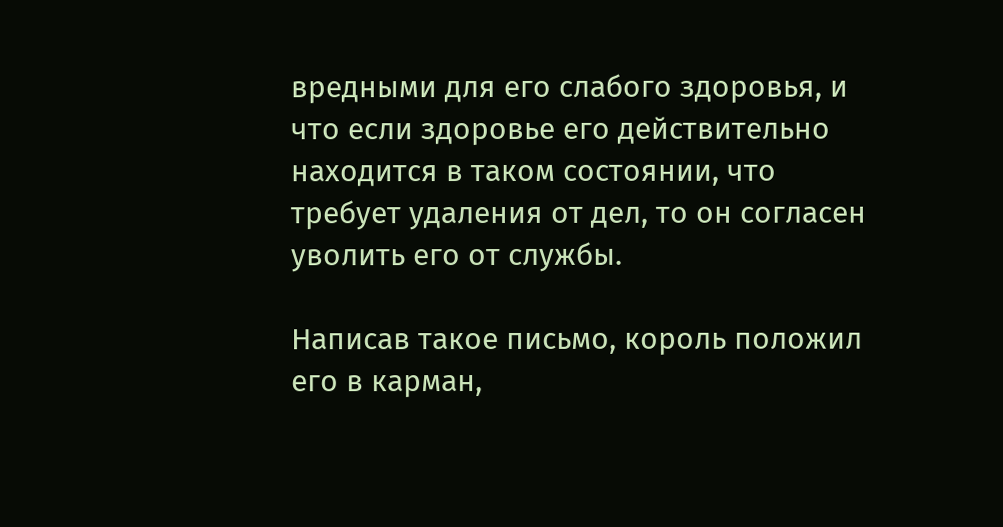вредными для его слабого здоровья, и что если здоровье его действительно находится в таком состоянии, что требует удаления от дел, то он согласен уволить его от службы.

Написав такое письмо, король положил его в карман,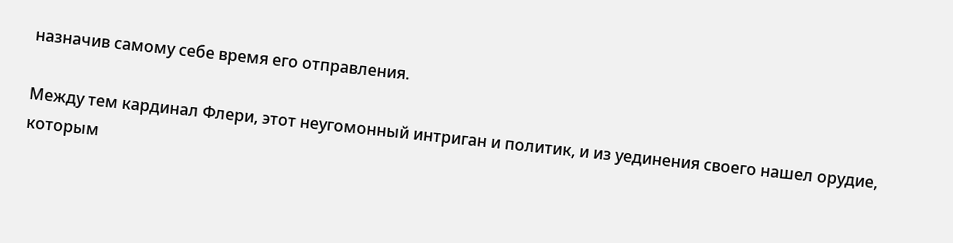назначив самому себе время его отправления.

Между тем кардинал Флери, этот неугомонный интриган и политик, и из уединения своего нашел орудие, которым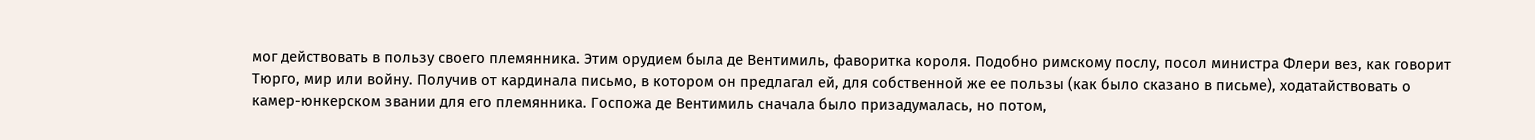мог действовать в пользу своего племянника. Этим орудием была де Вентимиль, фаворитка короля. Подобно римскому послу, посол министра Флери вез, как говорит Тюрго, мир или войну. Получив от кардинала письмо, в котором он предлагал ей, для собственной же ее пользы (как было сказано в письме), ходатайствовать о камер-юнкерском звании для его племянника. Госпожа де Вентимиль сначала было призадумалась, но потом,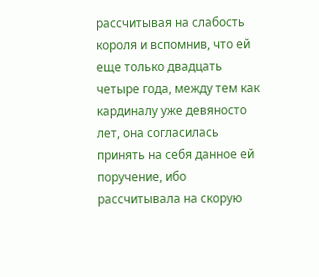рассчитывая на слабость короля и вспомнив, что ей еще только двадцать четыре года, между тем как кардиналу уже девяносто лет, она согласилась принять на себя данное ей поручение, ибо рассчитывала на скорую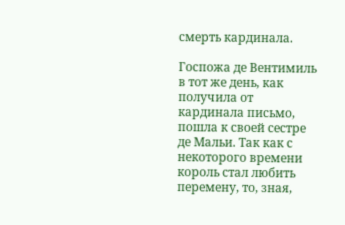смерть кардинала.

Госпожа де Вентимиль в тот же день, как получила от кардинала письмо, пошла к своей сестре де Мальи. Так как с некоторого времени король стал любить перемену, то, зная,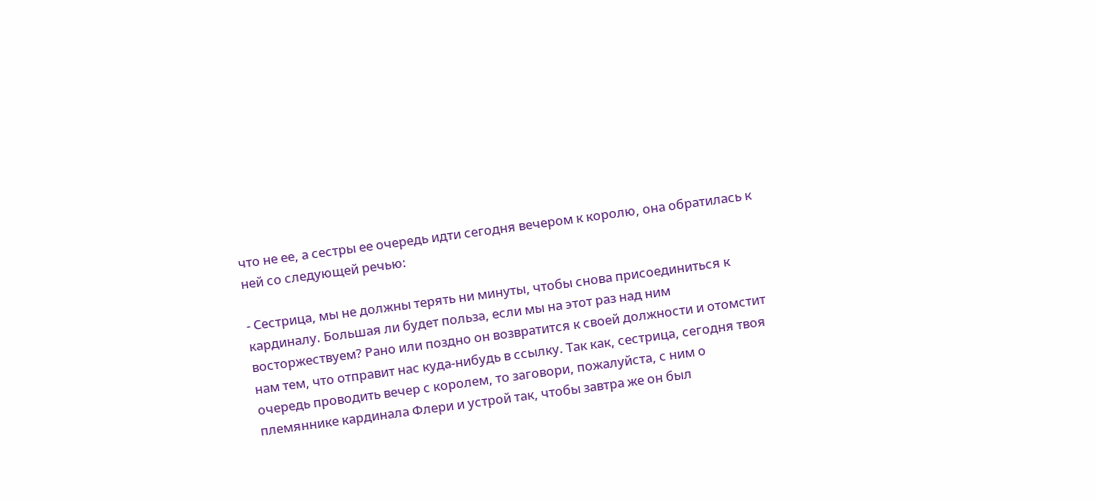что не ее, а сестры ее очередь идти сегодня вечером к королю, она обратилась к ней со следующей речью:

- Сестрица, мы не должны терять ни минуты, чтобы снова присоединиться к кардиналу. Большая ли будет польза, если мы на этот раз над ним восторжествуем? Рано или поздно он возвратится к своей должности и отомстит нам тем, что отправит нас куда-нибудь в ссылку. Так как, сестрица, сегодня твоя очередь проводить вечер с королем, то заговори, пожалуйста, с ним о племяннике кардинала Флери и устрой так, чтобы завтра же он был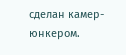сделан камер-юнкером.